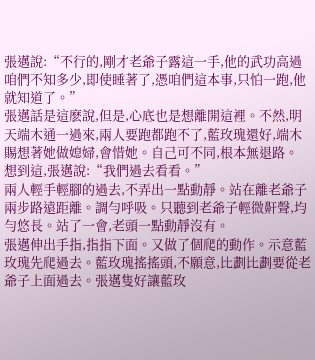張邁說:“不行的,剛才老爺子露這一手,他的武功高過咱們不知多少,即使睡著了,憑咱們這本事,只怕一跑,他就知道了。”
張邁話是這麽說,但是,心底也是想離開這裡。不然,明天端木通一過來,兩人要跑都跑不了,藍玫瑰還好,端木賜想著她做媳婦,會惜她。自己可不同,根本無退路。
想到這,張邁說:“我們過去看看。”
兩人輕手輕腳的過去,不弄出一點動靜。站在離老爺子兩步路遠距離。調勻呼吸。只聽到老爺子輕微鼾聲,均勻悠長。站了一會,老頭一點動靜沒有。
張邁伸出手指,指指下面。又做了個爬的動作。示意藍玫瑰先爬過去。藍玫瑰搖搖頭,不願意,比劃比劃要從老爺子上面過去。張邁隻好讓藍玫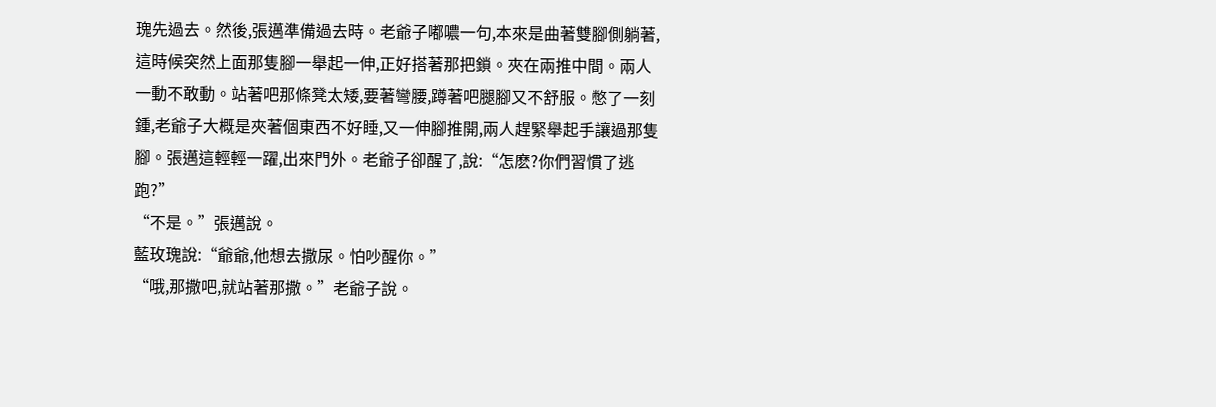瑰先過去。然後,張邁準備過去時。老爺子嘟噥一句,本來是曲著雙腳側躺著,這時候突然上面那隻腳一舉起一伸,正好搭著那把鎖。夾在兩推中間。兩人一動不敢動。站著吧那條凳太矮,要著彎腰,蹲著吧腿腳又不舒服。憋了一刻鍾,老爺子大概是夾著個東西不好睡,又一伸腳推開,兩人趕緊舉起手讓過那隻腳。張邁這輕輕一躍,出來門外。老爺子卻醒了,說:“怎麽?你們習慣了逃跑?”
“不是。”張邁說。
藍玫瑰說:“爺爺,他想去撒尿。怕吵醒你。”
“哦,那撒吧,就站著那撒。”老爺子說。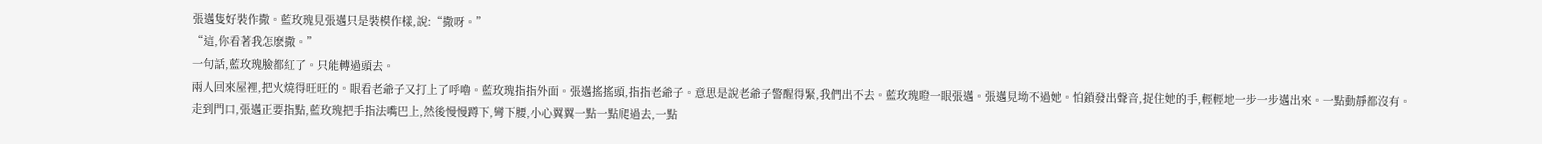張邁隻好裝作撒。藍玫瑰見張邁只是裝模作樣,說:“撒呀。”
“這,你看著我怎麽撒。”
一句話,藍玫瑰臉都紅了。只能轉過頭去。
兩人回來屋裡,把火燒得旺旺的。眼看老爺子又打上了呼嚕。藍玫瑰指指外面。張邁搖搖頭,指指老爺子。意思是說老爺子警醒得緊,我們出不去。藍玫瑰瞪一眼張邁。張邁見坳不過她。怕鎖發出聲音,捉住她的手,輕輕地一步一步邁出來。一點動靜都沒有。
走到門口,張邁正要指點,藍玫瑰把手指法嘴巴上,然後慢慢蹲下,彎下腰,小心翼翼一點一點爬過去,一點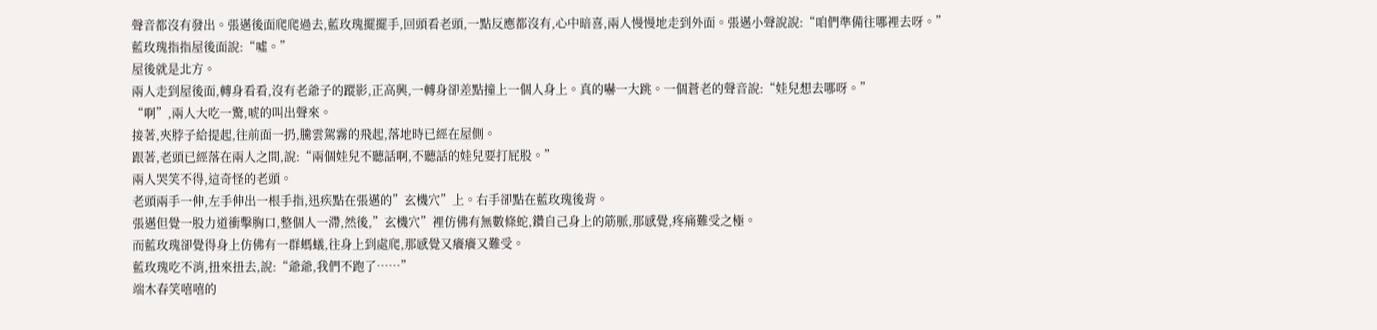聲音都沒有發出。張邁後面爬爬過去,藍玫瑰擺擺手,回頭看老頭,一點反應都沒有,心中暗喜,兩人慢慢地走到外面。張邁小聲說說:“咱們準備往哪裡去呀。”
藍玫瑰指指屋後面說:“噓。”
屋後就是北方。
兩人走到屋後面,轉身看看,沒有老爺子的蹤影,正高興,一轉身卻差點撞上一個人身上。真的嚇一大跳。一個蒼老的聲音說:“娃兒想去哪呀。”
“啊”,兩人大吃一驚,唬的叫出聲來。
接著,夾脖子給提起,往前面一扔,騰雲駕霧的飛起,落地時已經在屋側。
跟著,老頭已經落在兩人之間,說:“兩個娃兒不聽話啊,不聽話的娃兒要打屁股。”
兩人哭笑不得,這奇怪的老頭。
老頭兩手一伸,左手伸出一根手指,迅疾點在張邁的”玄機穴”上。右手卻點在藍玫瑰後背。
張邁但覺一股力道衝擊胸口,整個人一滯,然後,”玄機穴”裡仿佛有無數條蛇,鑽自己身上的筋脈,那感覺,疼痛難受之極。
而藍玫瑰卻覺得身上仿佛有一群螞蟻,往身上到處爬,那感覺又癢癢又難受。
藍玫瑰吃不消,扭來扭去,說:“爺爺,我們不跑了……”
端木春笑嘻嘻的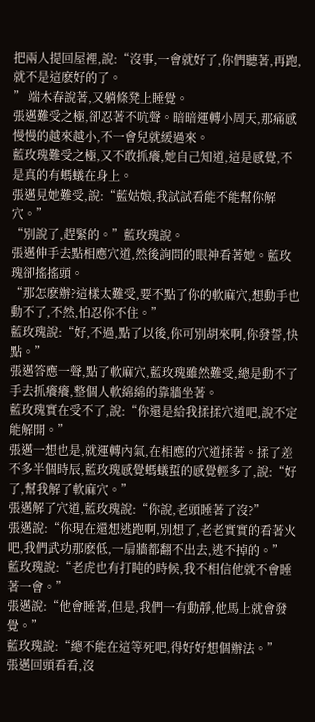把兩人提回屋裡,說:“沒事,一會就好了,你們聽著,再跑,就不是這麽好的了。
” 端木春說著,又躺條凳上睡覺。
張邁難受之極,卻忍著不吭聲。暗暗運轉小周天,那痛感慢慢的越來越小,不一會兒就緩過來。
藍玫瑰難受之極,又不敢抓癢,她自己知道,這是感覺,不是真的有螞蟻在身上。
張邁見她難受,說:“藍姑娘,我試試看能不能幫你解穴。”
“別說了,趕緊的。”藍玫瑰說。
張邁伸手去點相應穴道,然後詢問的眼神看著她。藍玫瑰卻搖搖頭。
“那怎麽辦?這樣太難受,要不點了你的軟麻穴,想動手也動不了,不然,怕忍你不住。”
藍玫瑰說:“好,不過,點了以後,你可別胡來啊,你發誓,快點。”
張邁答應一聲,點了軟麻穴,藍玫瑰雖然難受,總是動不了手去抓癢癢,整個人軟綿綿的靠牆坐著。
藍玫瑰實在受不了,說:“你還是給我揉揉穴道吧,說不定能解開。”
張邁一想也是,就運轉內氣,在相應的穴道揉著。揉了差不多半個時辰,藍玫瑰感覺螞蟻蜇的感覺輕多了,說:“好了,幫我解了軟麻穴。”
張邁解了穴道,藍玫瑰說:“你說,老頭睡著了沒?”
張邁說:“你現在還想逃跑啊,別想了,老老實實的看著火吧,我們武功那麽低,一扇牆都翻不出去,逃不掉的。”
藍玫瑰說:“老虎也有打盹的時候,我不相信他就不會睡著一會。”
張邁說:“他會睡著,但是,我們一有動靜,他馬上就會發覺。”
藍玫瑰說:“總不能在這等死吧,得好好想個辦法。”
張邁回頭看看,沒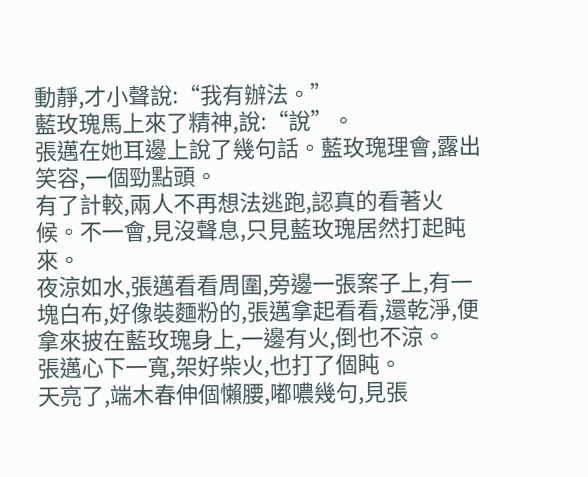動靜,才小聲說:“我有辦法。”
藍玫瑰馬上來了精神,說:“說”。
張邁在她耳邊上說了幾句話。藍玫瑰理會,露出笑容,一個勁點頭。
有了計較,兩人不再想法逃跑,認真的看著火候。不一會,見沒聲息,只見藍玫瑰居然打起盹來。
夜涼如水,張邁看看周圍,旁邊一張案子上,有一塊白布,好像裝麵粉的,張邁拿起看看,還乾淨,便拿來披在藍玫瑰身上,一邊有火,倒也不涼。
張邁心下一寬,架好柴火,也打了個盹。
天亮了,端木春伸個懶腰,嘟噥幾句,見張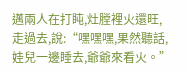邁兩人在打盹,灶膛裡火還旺,走過去,說:“嘿嘿嘿,果然聽話,娃兒一邊睡去,爺爺來看火。”